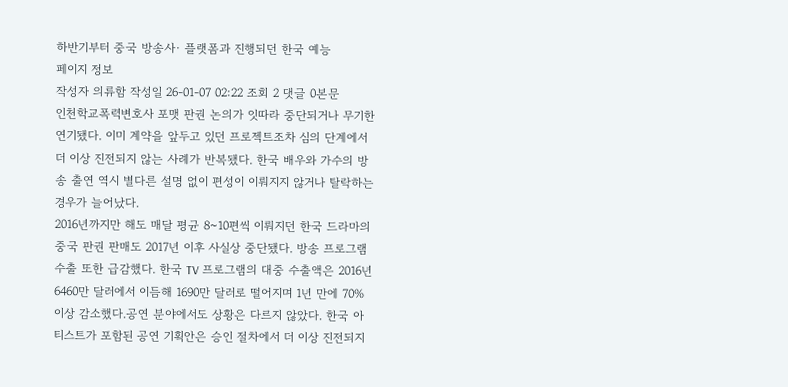하반기부터 중국 방송사· 플랫폼과 진행되던 한국 예능
페이지 정보
작성자 의류함 작성일 26-01-07 02:22 조회 2 댓글 0본문
인천학교폭력변호사 포맷 판권 논의가 잇따라 중단되거나 무기한 연기됐다. 이미 계약을 앞두고 있던 프로젝트조차 심의 단계에서 더 이상 진전되지 않는 사례가 반복됐다. 한국 배우와 가수의 방송 출연 역시 별다른 설명 없이 편성이 이뤄지지 않거나 탈락하는 경우가 늘어났다.
2016년까지만 해도 매달 평균 8~10편씩 이뤄지던 한국 드라마의 중국 판권 판매도 2017년 이후 사실상 중단됐다. 방송 프로그램 수출 또한 급감했다. 한국 TV 프로그램의 대중 수출액은 2016년 6460만 달러에서 이듬해 1690만 달러로 떨어지며 1년 만에 70% 이상 감소했다.공연 분야에서도 상황은 다르지 않았다. 한국 아티스트가 포함된 공연 기획안은 승인 절차에서 더 이상 진전되지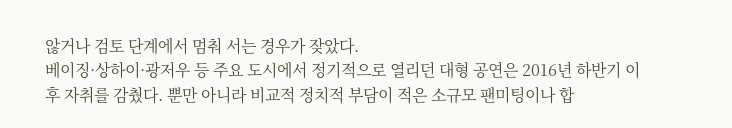않거나 검토 단계에서 멈춰 서는 경우가 잦았다.
베이징·상하이·광저우 등 주요 도시에서 정기적으로 열리던 대형 공연은 2016년 하반기 이후 자취를 감췄다. 뿐만 아니라 비교적 정치적 부담이 적은 소규모 팬미팅이나 합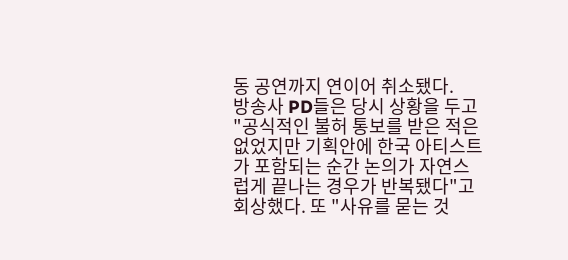동 공연까지 연이어 취소됐다.
방송사 PD들은 당시 상황을 두고 "공식적인 불허 통보를 받은 적은 없었지만 기획안에 한국 아티스트가 포함되는 순간 논의가 자연스럽게 끝나는 경우가 반복됐다"고 회상했다. 또 "사유를 묻는 것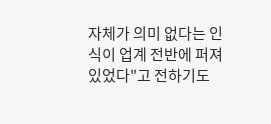자체가 의미 없다는 인식이 업계 전반에 퍼져 있었다"고 전하기도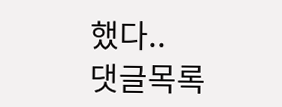했다..
댓글목록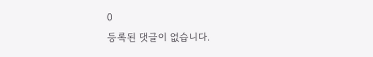0
등록된 댓글이 없습니다.